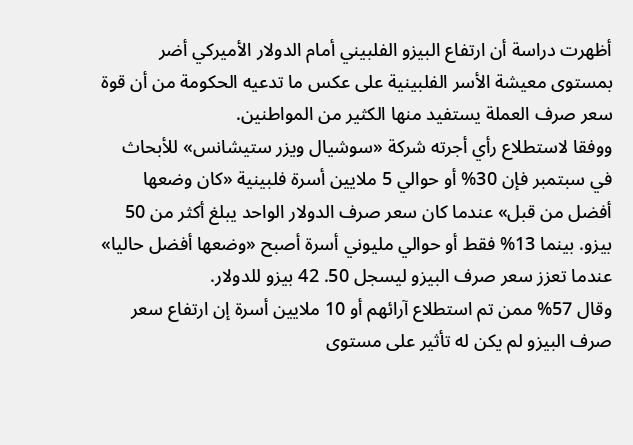أظهرت دراسة أن ارتفاع البيزو الفلبيني أمام الدولار الأميركي أضر بمستوى معيشة الأسر الفلبينية على عكس ما تدعيه الحكومة من أن قوة سعر صرف العملة يستفيد منها الكثير من المواطنين.
ووفقا لاستطلاع رأي أجرته شركة «سوشيال ويزر ستيشانس» للأبحاث في سبتمبر فإن 30% أو حوالي 5 ملايين أسرة فلبينية «كان وضعها أفضل من قبل» عندما كان سعر صرف الدولار الواحد يبلغ أكثر من 50 بيزو. بينما 13% فقط أو حوالي مليوني أسرة أصبح «وضعها أفضل حاليا» عندما تعزز سعر صرف البيزو ليسجل 50. 42 بيزو للدولار.
وقال 57% ممن تم استطلاع آرائهم أو 10 ملايين أسرة إن ارتفاع سعر صرف البيزو لم يكن له تأثير على مستوى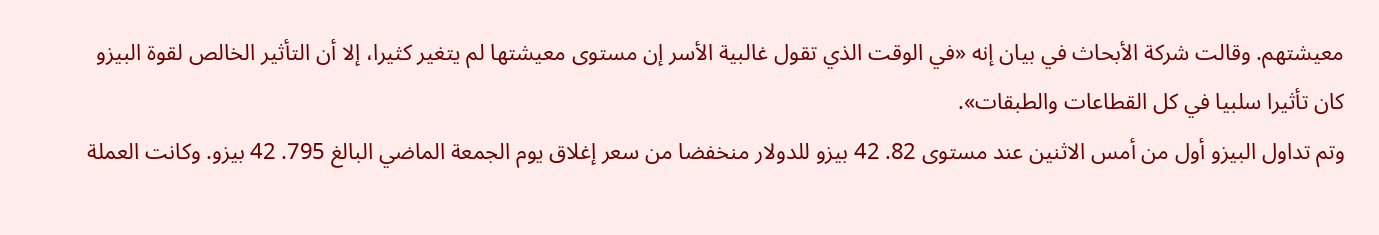معيشتهم. وقالت شركة الأبحاث في بيان إنه «في الوقت الذي تقول غالبية الأسر إن مستوى معيشتها لم يتغير كثيرا، إلا أن التأثير الخالص لقوة البيزو كان تأثيرا سلبيا في كل القطاعات والطبقات».
وتم تداول البيزو أول من أمس الاثنين عند مستوى 82. 42 بيزو للدولار منخفضا من سعر إغلاق يوم الجمعة الماضي البالغ 795. 42 بيزو. وكانت العملة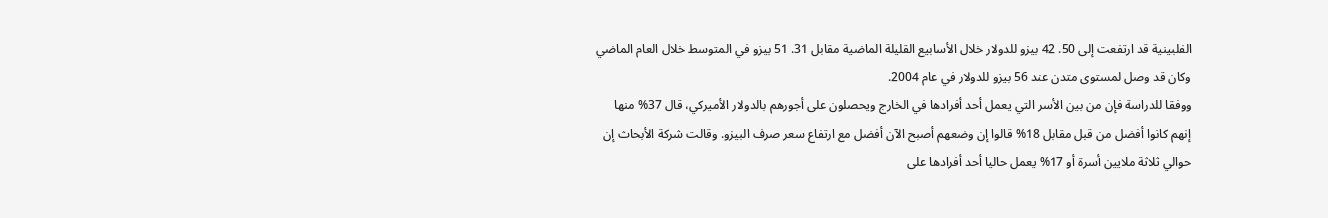الفلبينية قد ارتفعت إلى 50. 42 بيزو للدولار خلال الأسابيع القليلة الماضية مقابل 31. 51 بيزو في المتوسط خلال العام الماضي وكان قد وصل لمستوى متدن عند 56 بيزو للدولار في عام 2004.
ووفقا للدراسة فإن من بين الأسر التي يعمل أحد أفرادها في الخارج ويحصلون على أجورهم بالدولار الأميركي، قال 37% منها إنهم كانوا أفضل من قبل مقابل 18% قالوا إن وضعهم أصبح الآن أفضل مع ارتفاع سعر صرف البيزو. وقالت شركة الأبحاث إن حوالي ثلاثة ملايين أسرة أو 17% يعمل حاليا أحد أفرادها على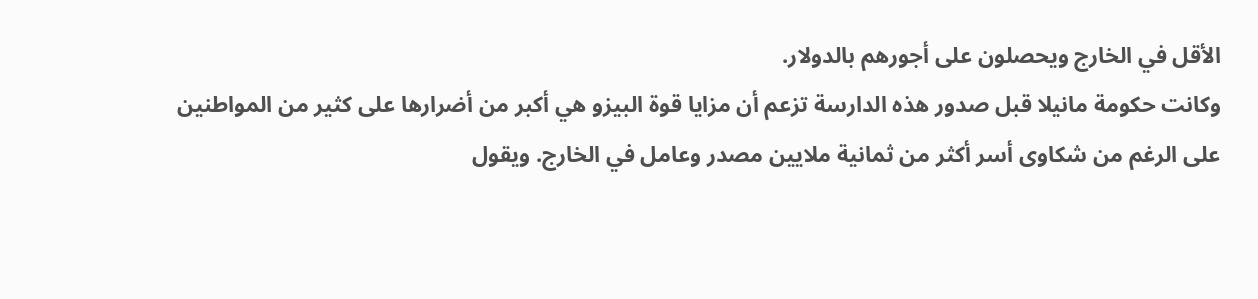الأقل في الخارج ويحصلون على أجورهم بالدولار.
وكانت حكومة مانيلا قبل صدور هذه الدارسة تزعم أن مزايا قوة البيزو هي أكبر من أضرارها على كثير من المواطنين على الرغم من شكاوى أسر أكثر من ثمانية ملايين مصدر وعامل في الخارج. ويقول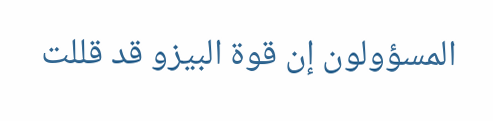المسؤولون إن قوة البيزو قد قللت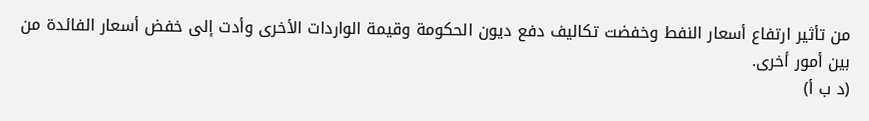من تأثير ارتفاع أسعار النفط وخفضت تكاليف دفع ديون الحكومة وقيمة الواردات الأخرى وأدت إلى خفض أسعار الفائدة من بين أمور أخرى.
(د ب أ)